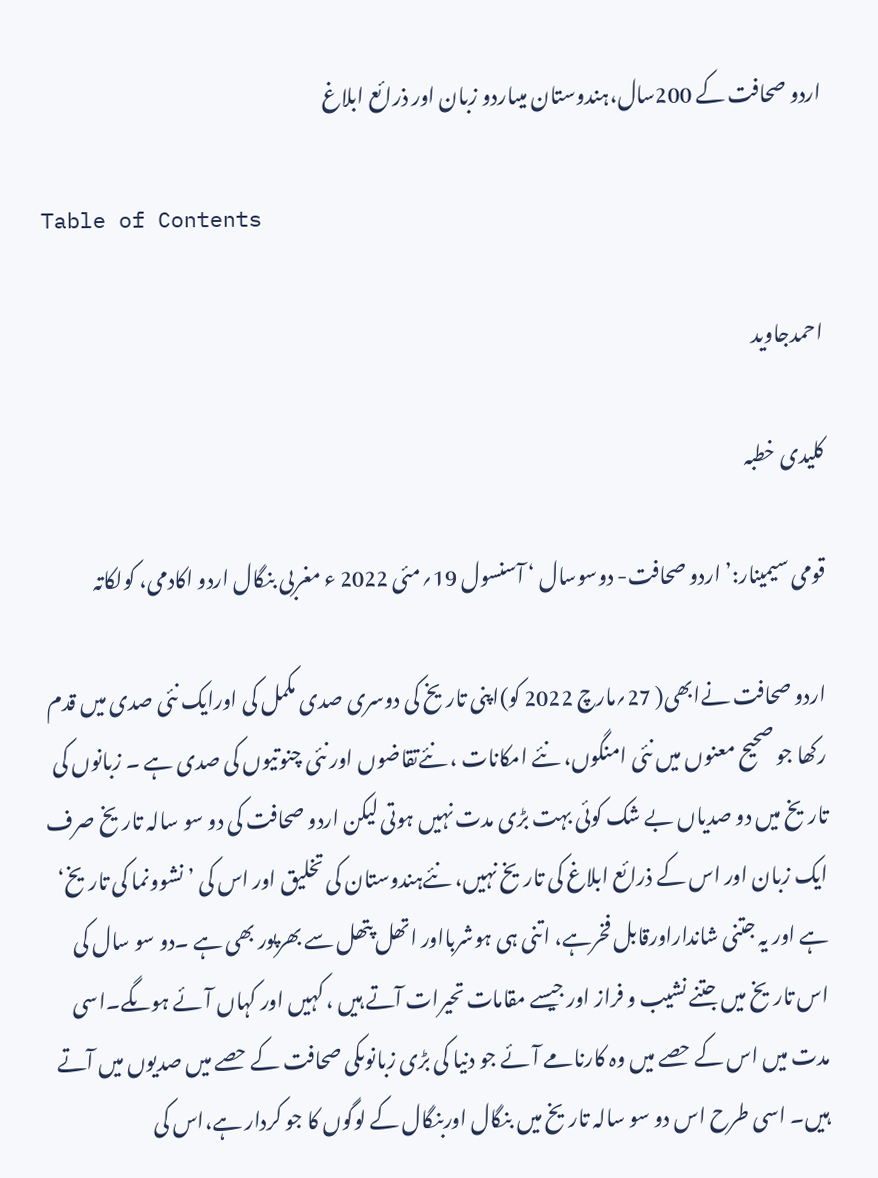اردو صحافت کے 200سال،ہندوستان میںاردو زبان اور ذرائع ابلاغ

Table of Contents

احمدجاوید

کلیدی خطبہ

قومی سیمینار:’ اردو صحافت- دوسوسال ‘ آسنسول 19؍مئی 2022 ء مغربی بنگال اردو اکادمی، کولکاتہ

اردو صحافت نےابھی( 27؍مارچ 2022 کو)اپنی تاریخ کی دوسری صدی مکمل کی اورایک نئی صدی میں قدم رکھا جو صحیح معنوں میں نئی امنگوں، نئے امکانات ، نئےتقاضوں اور نئی چنوتیوں کی صدی ہے ۔ زبانوں کی تاریخ میں دو صدیاں بے شک کوئی بہت بڑی مدت نہیں ہوتی لیکن اردو صحافت کی دو سو سالہ تاریخ صرف ایک زبان اور اس کے ذرائع ابلاغ کی تاریخ نہیں، نئےہندوستان کی تخلیق اور اس کی ’نشوونما کی تاریخ‘ ہے اور یہ جتنی شانداراورقابل فخرہے، اتنی ہی ہوشربااور اتھل پتھل سے بھرپور بھی ہے ۔دو سو سال کی اس تاریخ میں جتنے نشیب و فراز اور جیسے مقامات تحیرات آتے ہیں ، کہیں اور کہاں آئے ہوںگے۔اسی مدت میں اس کے حصے میں وہ کارنامے آئے جو دنیا کی بڑی زبانوںکی صحافت کے حصے میں صدیوں میں آتے ہیں۔ اسی طرح اس دو سو سالہ تاریخ میں بنگال اوربنگال کے لوگوں کا جو کردار ہے،اس کی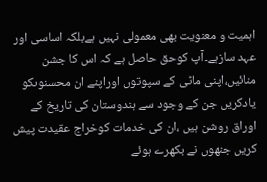اہمیت و معنویت بھی معمولی نہیں ہےبلکہ اساسی اور عہد سازہے۔آپ کوحق حاصل ہے کہ اس کا جشن منائیں،اپنی ماٹی کے سپوتوں اوراپنے ان محسنوںکو یادکریں جن کے وجود سے ہندوستان کی تاریخ کے اوراق روشن ہیں ،ان کی خدمات کوخراج عقیدت پیش کریں جنھوں نے بکھرے ہوئے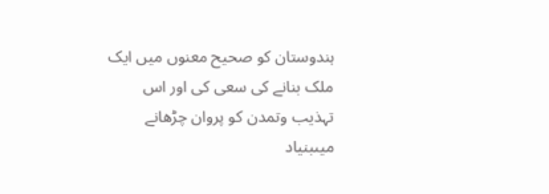ہندوستان کو صحیح معنوں میں ایک ملک بنانے کی سعی کی اور اس تہذیب وتمدن کو پروان چڑھانے میںبنیاد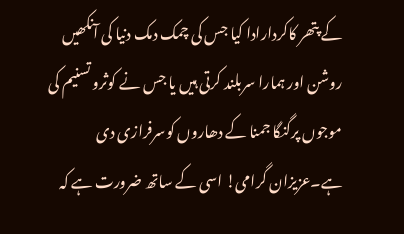کے پتھر کاکردارادا کیا جس کی چمک دمک دنیا کی آنکھیں روشن اور ہمارا سربلند کرتی ہیں یا جس نے کوثرو تسنیم کی موجوں پرگنگا جمنا کے دھاروں کوسرفرازی دی ہے۔عزیزان گرامی! اسی کے ساتھ ضرورت ہے کہ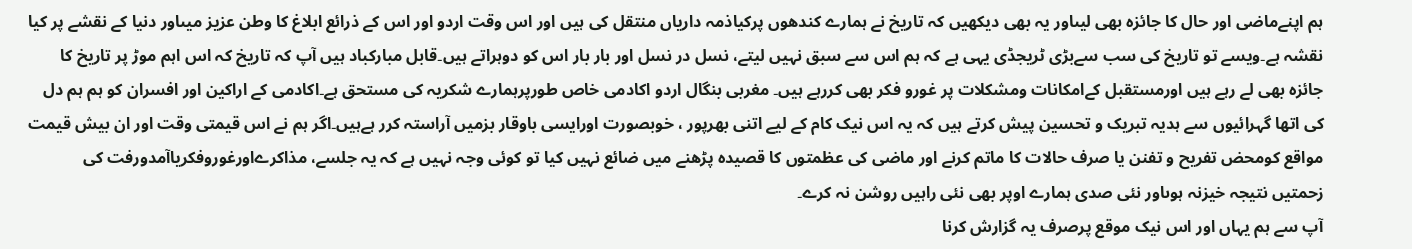ہم اپنےماضی اور حال کا جائزہ بھی لیںاور یہ بھی دیکھیں کہ تاریخ نے ہمارے کندھوں پرکیاذمہ داریاں منتقل کی ہیں اور اس وقت اردو اور اس کے ذرائع ابلاغ کا وطن عزیز میںاور دنیا کے نقشے پر کیا نقشہ ہے۔ویسے تو تاریخ کی سب سےبڑی ٹریجڈی یہی ہے کہ ہم اس سے سبق نہیں لیتے، نسل در نسل اور بار بار اس کو دوہراتے ہیں۔قابل مبارکباد ہیں آپ کہ تاریخ کہ اس اہم موڑ پر تاریخ کا جائزہ بھی لے رہے ہیں اورمستقبل کےامکانات ومشکلات پر غورو فکر بھی کررہے ہیں۔ مغربی بنگال اردو اکادمی خاص طورپرہمارے شکریہ کی مستحق ہے۔اکادمی کے اراکین اور افسران کو ہم ہم دل کی اتھا گہرائیوں سے ہدیہ تبریک و تحسین پیش کرتے ہیں کہ یہ اس نیک کام کے لیے اتنی بھرپور ، خوبصورت اورایسی باوقار بزمیں آراستہ کرر ہےہیں۔اگر ہم نے اس قیمتی وقت اور ان بیش قیمت مواقع کومحض تفریح و تفنن یا صرف حالات کا ماتم کرنے اور ماضی کی عظمتوں کا قصیدہ پڑھنے میں ضائع نہیں کیا تو کوئی وجہ نہیں ہے کہ یہ جلسے، مذاکرےاورغوروفکریاآمدورفت کی زحمتیں نتیجہ خیزنہ ہوںاور نئی صدی ہمارے اوپر بھی نئی راہیں روشن نہ کرے۔
آپ سے ہم یہاں اور اس نیک موقع پرصرف یہ گزارش کرنا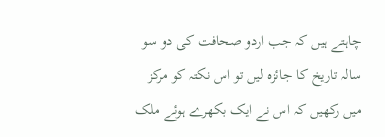چاہتے ہیں کہ جب اردو صحافت کی دو سو سالہ تاریخ کا جائزہ لیں تو اس نکتہ کو مرکز میں رکھیں کہ اس نے ایک بکھرے ہوئے ملک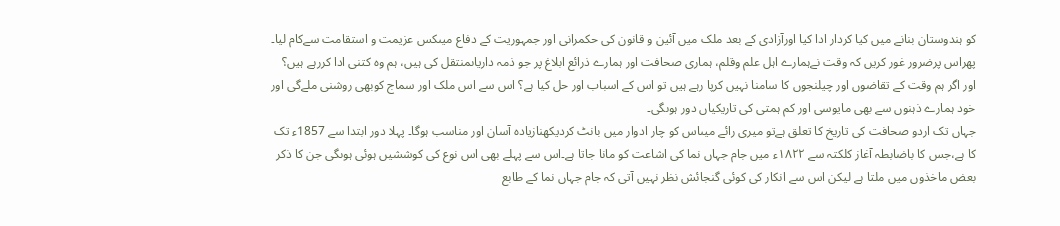کو ہندوستان بنانے میں کیا کردار ادا کیا اورآزادی کے بعد ملک میں آئین و قانون کی حکمرانی اور جمہوریت کے دفاع میںکس عزیمت و استقامت سےکام لیا۔ پھراس پرضرور غور کریں کہ وقت نےہمارے اہل علم وقلم، ہماری صحافت اور ہمارے ذرائع ابلاغ پر جو ذمہ داریاںمنتقل کی ہیں، ہم وہ کتنی ادا کررہے ہیں؟ اور اگر ہم وقت کے تقاضوں اور چیلنجوں کا سامنا نہیں کرپا رہے ہیں تو اس کے اسباب اور حل کیا ہے؟ اس سے اس ملک اور سماج کوبھی روشنی ملےگی اور خود ہمارے ذہنوں سے بھی مایوسی اور کم ہمتی کی تاریکیاں دور ہوںگی۔
جہاں تک اردو صحافت کی تاریخ کا تعلق ہےتو میری رائے میںاس کو چار ادوار میں بانٹ کردیکھنازیادہ آسان اور مناسب ہوگا۔ پہلا دور ابتدا سے 1857ء تک کا ہے،جس کا باضابطہ آغاز کلکتہ سے ۱۸۲۲ء میں جام جہاں نما کی اشاعت کو مانا جاتا ہے۔اس سے پہلے بھی اس نوع کی کوششیں ہوئی ہوںگی جن کا ذکر بعض ماخذوں میں ملتا ہے لیکن اس سے انکار کی کوئی گنجائش نظر نہیں آتی کہ جام جہاں نما کے طابع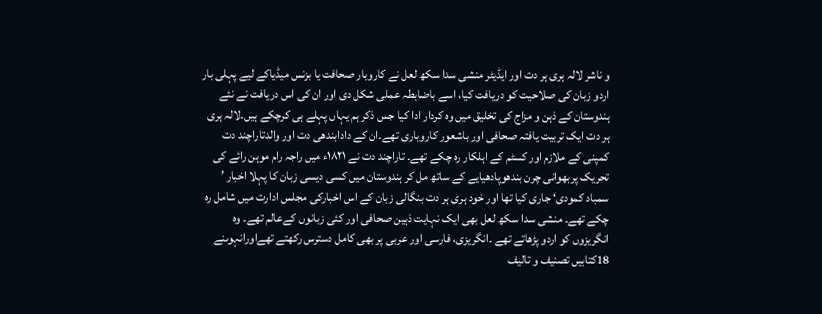و ناشر لالہ ہری ہر دت اور ایڈیٹر منشی سدا سکھ لعل نے کاروبار صحافت یا بزنس میڈیاکے لیے پہلی بار اردو زبان کی صلاحیت کو دریافت کیا، اسے باضابطہ عملی شکل دی اور ان کی اس دریافت نے نئے ہندوستان کے ذہن و مزاج کی تخلیق میں وہ کردار ادا کیا جس ذکر ہم یہاں پہلے ہی کرچکے ہیں۔لالہ ہری ہر دت ایک تربیت یافتہ صحافی اور باشعور کاروباری تھے۔ان کے دادابندھی دت اور والدتاراچند دت کمپنی کے ملازم اور کسٹم کے اہلکار رہ چکے تھے۔ تاراچند دت نے ۱۸۲۱ء میں راجہ رام موہن رائے کی تحریک پربھوانی چرن بندھوپادھیایے کے ساتھ مل کر ہندوستان میں کسی دیسی زبان کا پہلا اخبار ’ سمباد کمودی‘ جاری کیا تھا اور خود ہری ہر دت بنگالی زبان کے اس اخبارکی مجلس ادارت میں شامل رہ چکے تھے۔ منشی سدا سکھ لعل بھی ایک نہایت ذہین صحافی اور کئی زبانوں کےعالم تھے۔ وہ انگریزوں کو اردو پڑھاتے تھے ۔انگریزی، فارسی اور عربی پر بھی کامل دسترس رکھتے تھےاورانہوںنے 18کتابیں تصنیف و تالیف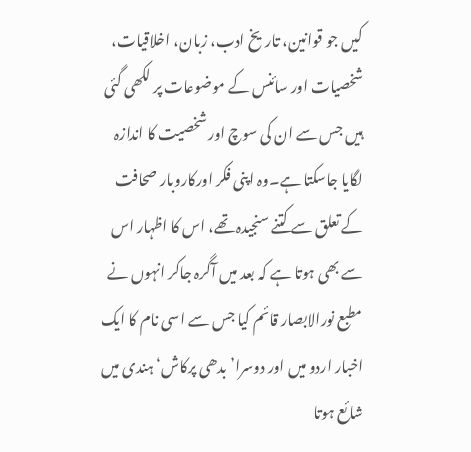کیں جو قوانین، تاریخ ادب، زبان، اخلاقیات، شخصیات اور سائنس کے موضوعات پر لکھی گئی ہیں جس سے ان کی سوچ اور شخصیت کا اندازہ لگایا جاسکتا ہے۔وہ اپنی فکر اورکاروبار صحافت کے تعلق سے کتنے سنجیدہ تھے، اس کا اظہار اس سے بھی ہوتا ہے کہ بعد میں آگرہ جاکر انہوں نے مطبع نورالابصار قائم کیا جس سے اسی نام کا ایک اخبار اردو میں اور دوسرا’ بدھی پرکاش‘ ہندی میں شائع ہوتا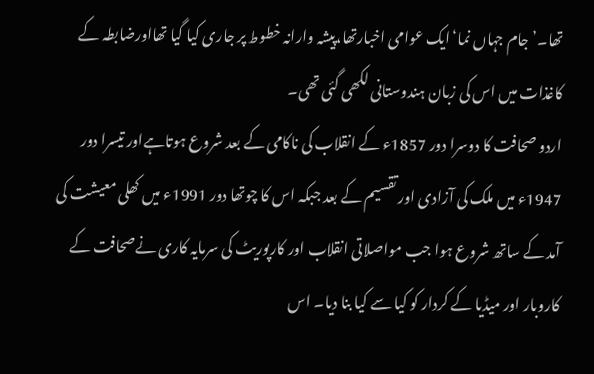تھا۔’ جام جہاں نما‘ایک عوامی اخبارتھا،پیشہ وارانہ خطوط پر جاری کیا گیا تھااورضابطہ کے کاغذات میں اس کی زبان ہندوستانی لکھی گئی تھی۔
اردو صحافت کا دوسرا دور 1857ء کے انقلاب کی ناکامی کے بعد شروع ہوتاہےاور تیسرا دور 1947ء میں ملک کی آزادی اور تقسیم کے بعد جبکہ اس کا چوتھا دور 1991ء میں کھلی معیشت کی آمد کے ساتھ شروع ہوا جب مواصلاتی انقلاب اور کارپوریٹ کی سرمایہ کاری نےصحافت کے کاروبار اور میڈیا کے کردار کو کیا سے کیا بنا دیا۔ اس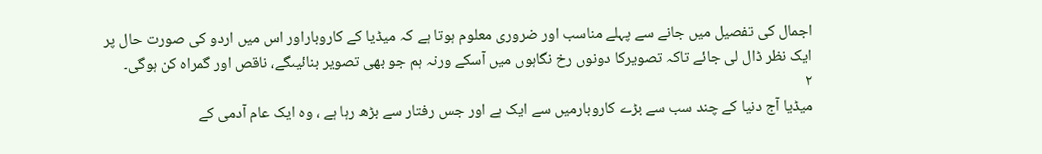اجمال کی تفصیل میں جانے سے پہلے مناسب اور ضروری معلوم ہوتا ہے کہ میڈیا کے کاروباراور اس میں اردو کی صورت حال پر ایک نظر ڈال لی جائے تاکہ تصویرکا دونوں رخ نگاہوں میں آسکے ورنہ ہم جو بھی تصویر بنائیںگے، ناقص اور گمراہ کن ہوگی۔
۲
میڈیا آج دنیا کے چند سب سے بڑے کاروبارمیں سے ایک ہے اور جس رفتار سے بڑھ رہا ہے ، وہ ایک عام آدمی کے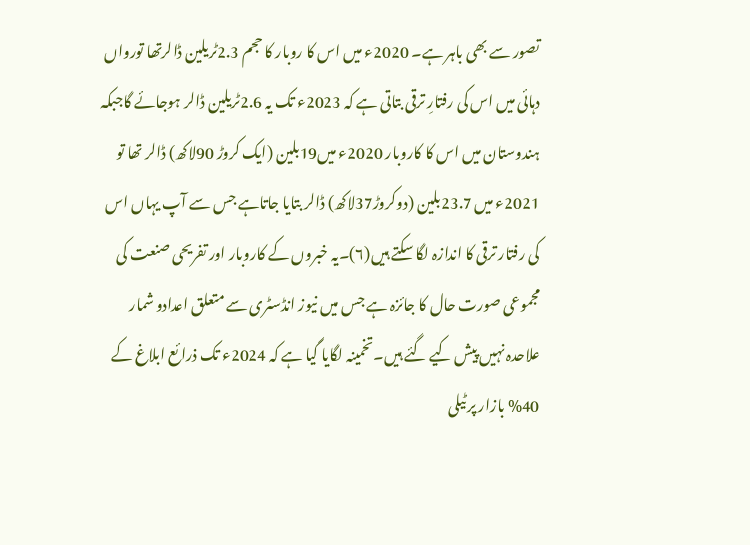تصور سے بھی باہر ہے۔ 2020ء میں اس کا روبار کا حجم 2.3ٹریلین ڈالرتھا تورواں دہائی میں اس کی رفتارِ ترقی بتاتی ہے کہ 2023ء تک یہ 2.6ٹریلین ڈالر ہوجائے گاجبکہ ہندوستان میں اس کا کاروبار 2020ء میں19بلین (ایک کروڑ 90لاکھ) ڈالر تھا تو 2021ء میں 23.7بلین (دوکروڑ37لاکھ) ڈالر بتایا جاتاہے جس سے آپ یہاں اس کی رفتار ترقی کا اندازہ لگا سکتے ہیں(۶)۔یہ خبروں کے کاروبار اور تفریحی صنعت کی مجموعی صورت حال کا جائزہ ہے جس میں نیوز انڈسٹری سے متعلق اعدادو شمار علاحدہ نہیں پیش کیے گئے ہیں۔تخمینہ لگایا گیا ہے کہ 2024ء تک ذرائع ابلاغ کے 40% بازار پر ٹیلی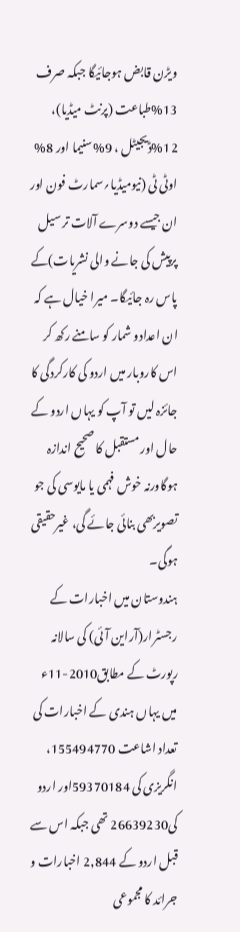ویڑن قابض ہوجائیگا جبکہ صرف 13%طباعت (پرنٹ میڈیا)، 12%ڈیجیٹل ، 9%سنیما اور 8% اوٹی ٹی (نیومیڈیا؍سمارٹ فون اور ان جیسے دوسرے آلات تر سیل پرپیش کی جانے والی نشریات)کے پاس رہ جائیگا۔ میرا خیال ہے کہ ان اعدادو شمار کو سامنے رکھ کر اس کاروبار میں اردو کی کارکردگی کا جائزہ لیں تو آپ کو یہاں اردو کے حال اور مستقبل کا صحیح اندازہ ہوگاورنہ خوش فہمی یا مایوسی کی جو تصویربھی بنائی جائے گی، غیرحقیقی ہوگی۔
ہندوستان میں اخبارات کے رجسٹرار(آراین آئی) کی سالانہ رپورٹ کے مطابق2010-11ء میں یہاں ہندی کے اخبارات کی تعداد اشاعت 155494770، انگریزی کی 59370184اور اردو کی26639230 تھی جبکہ اس سے قبل اردو کے 2,844 اخبارات و جرائد کا مجموعی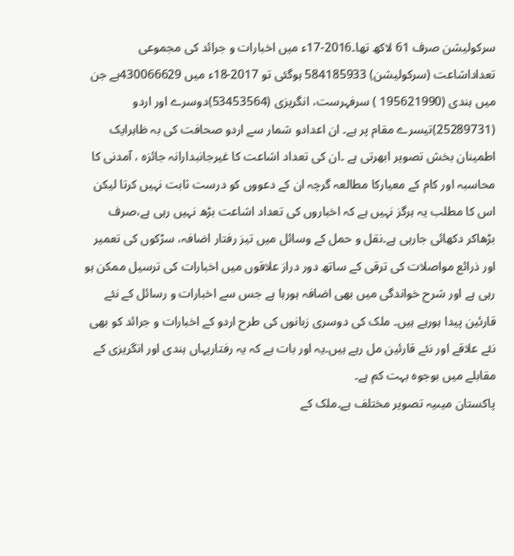سرکولیشن صرف 61 لاکھ تھا۔2016-17ء میں اخبارات و جرائد کی مجموعی تعداداشاعت (سرکولیشن) 584185933 ہوگئی تو 2017-18ء میں 430066629ہے جن میں ہندی (195621990 ) سرفہرست، انگریزی (53453564)دوسرے اور اردو (25289731)تیسرے مقام پر ہے۔ ان اعدادو شمار سے اردو صحافت کی بہ ظاہرایک اطمینان بخش تصویر ابھرتی ہے ۔ان کی تعداد اشاعت کا غیرجانبدارانہ جائزہ ، آمدنی کا محاسبہ اور کام کے معیارکا مطالعہ گرچہ ان کے دعووں کو درست ثابت نہیں کرتا لیکن اس کا مطلب یہ ہرگز نہیں ہے کہ اخباروں کی تعداد اشاعت بڑھ نہیں رہی ہے،صرف بڑھاکر دکھائی جارہی ہے۔نقل و حمل کے وسائل میں تیز رفتار اضافہ، سڑکوں کی تعمیر اور ذرائع مواصلات کی ترقی کے ساتھ دور دراز علاقوں میں اخبارات کی ترسیل ممکن ہو رہی ہے اور شرح خواندگی میں بھی اضافہ ہورہا ہے جس سے اخبارات و رسائل کے نئے قارئین پیدا ہورہے ہیں۔ ملک کی دوسری زبانوں کی طرح اردو کے اخبارات و جرائد کو بھی نئے علاقے اور نئے قارئین مل رہے ہیں۔یہ اور بات ہے کہ یہ رفتاریہاں ہندی اور انگریزی کے مقابلے میں بوجوہ بہت کم ہے۔
پاکستان میںیہ تصویر مختلف ہے۔ملک کے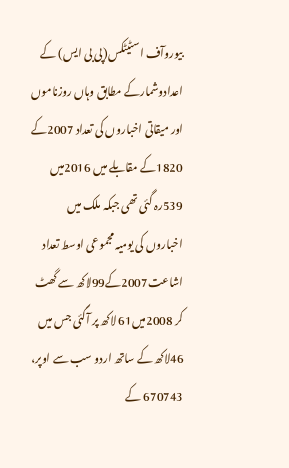بیوروآف اسٹیٹکس(پی بی ایس) کے اعدادوشمارکے مطابق وہاں روزناموں اور میقاتی اخباروں کی تعداد 2007کے 1820کے مقابلے میں 2016میں 539رہ گئی تھی جبکہ ملک میں اخباروں کی یومیہ مجموعی اوسط تعداد اشاعت2007کے99لاکھ سے گھٹ کر 2008میں61 لاکھ پر آگئی جس میں 46لاکھ کے ساتھ اردو سب سے اوپر، 670743 کے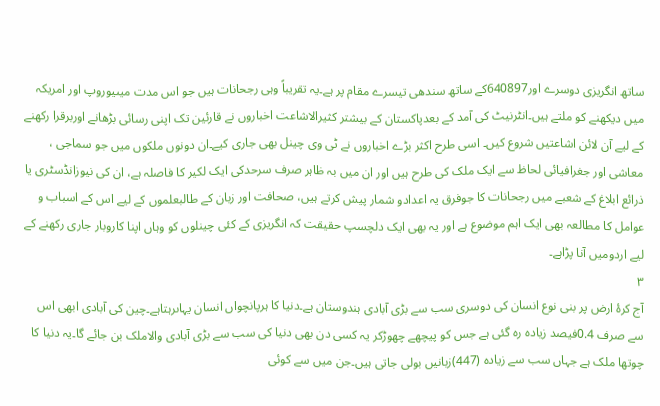ساتھ انگریزی دوسرے اور640897کے ساتھ سندھی تیسرے مقام پر ہے۔یہ تقریباً وہی رجحانات ہیں جو اس مدت میںیوروپ اور امریکہ میں دیکھنے کو ملتے ہیں۔انٹرنیٹ کی آمد کے بعدپاکستان کے بیشتر کثیرالاشاعت اخباروں نے قارئین تک اپنی رسائی بڑھانے اوربرقرا رکھنے کے لیے آن لائن اشاعتیں شروع کیں۔ اسی طرح اکثر بڑے اخباروں نے ٹی وی چینل بھی جاری کیے۔ان دونوں ملکوں میں جو سماجی ، معاشی اور جغرافیائی لحاظ سے ایک ملک کی طرح ہیں اور ان میں بہ ظاہر صرف سرحدکی ایک لکیر کا فاصلہ ہے، ان کی نیوزانڈسٹری یا ذرائع ابلاغ کے شعبے میں رجحانات کا جوفرق یہ اعدادو شمار پیش کرتے ہیں، صحافت اور زبان کے طالبعلموں کے لیے اس کے اسباب و عوامل کا مطالعہ بھی ایک اہم موضوع ہے اور یہ بھی ایک دلچسپ حقیقت کہ انگریزی کے کئی چینلوں کو وہاں اپنا کاروبار جاری رکھنے کے لیے اردومیں آنا پڑاہے۔
۳
آج کرۂ ارض پر بنی نوع انسان کی دوسری سب سے بڑی آبادی ہندوستان ہے۔دنیا کا ہرپانچواں انسان یہاںرہتاہے۔چین کی آبادی ابھی اس سے صرف 0.4فیصد زیادہ رہ گئی ہے جس کو پیچھے چھوڑکر یہ کسی دن بھی دنیا کی سب سے بڑی آبادی والاملک بن جائے گا۔یہ دنیا کا چوتھا ملک ہے جہاں سب سے زیادہ (447)زبانیں بولی جاتی ہیں۔جن میں سے کوئی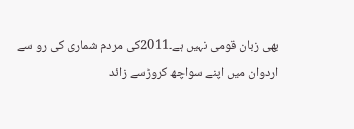بھی زبان قومی نہیں ہے۔2011کی مردم شماری کی رو سے اردوان میں اپنے سواچھ کروڑسے زائد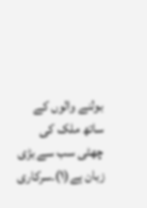بولنے والوں کے ساتھ ملک کی چھٹی سب سے بڑی زبان ہے(۱)۔سرکاری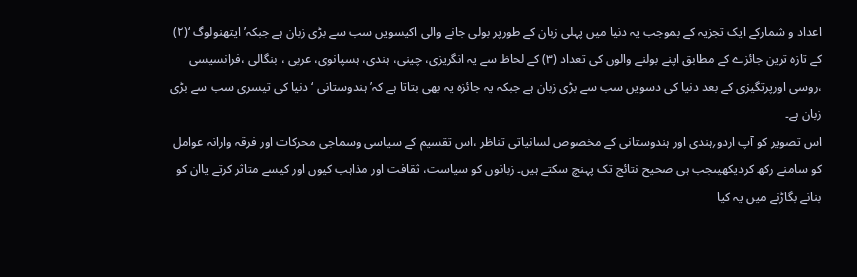اعداد و شمارکے ایک تجزیہ کے بموجب یہ دنیا میں پہلی زبان کے طورپر بولی جانے والی اکیسویں سب سے بڑی زبان ہے جبکہ’ ایتھنولوگ ‘(۲) کے تازہ ترین جائزے کے مطابق اپنے بولنے والوں کی تعداد (۳) کے لحاظ سے یہ انگریزی، چینی، ہندی، ہسپانوی، عربی ، بنگالی ،فرانسیسی ،روسی اورپرتگیزی کے بعد دنیا کی دسویں سب سے بڑی زبان ہے جبکہ یہ جائزہ یہ بھی بتاتا ہے کہ’ ہندوستانی ‘ دنیا کی تیسری سب سے بڑی زبان ہے۔
اس تصویر کو آپ اردو؍ہندی اور ہندوستانی کے مخصوص لسانیاتی تناظر ،اس تقسیم کے سیاسی وسماجی محرکات اور فرقہ وارانہ عوامل کو سامنے رکھ کردیکھیںجب ہی صحیح نتائج تک پہنچ سکتے ہیں۔ زبانوں کو سیاست، ثقافت اور مذاہب کیوں اور کیسے متاثر کرتے یاان کو بنانے بگاڑنے میں یہ کیا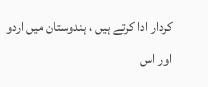کردار ادا کرتے ہیں ، ہندوستان میں اردو اور اس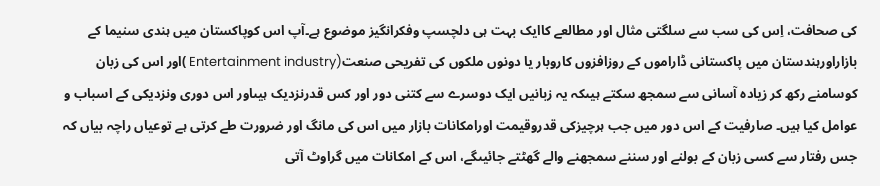کی صحافت، اِس کی سب سے سلگتی مثال اور مطالعے کاایک بہت ہی دلچسپ وفکرانگیز موضوع ہے۔آپ اس کوپاکستان میں ہندی سنیما کے بازاراورہندستان میں پاکستانی ڈاراموں کے روزافزوں کاروبار یا دونوں ملکوں کی تفریحی صنعت(Entertainment industry )اور اس کی زبان کوسامنے رکھ کر زیادہ آسانی سے سمجھ سکتے ہیںکہ یہ زبانیں ایک دوسرے سے کتنی دور اور کس قدرنزدیک ہیںاور اس دوری ونزدیکی کے اسباب و عوامل کیا ہیں۔ صارفیت کے اس دور میں جب ہرچیزکی قدروقیمت اورامکانات بازار میں اس کی مانگ اور ضرورت طے کرتی ہے توعیاں راچہ بیاں کہ جس رفتار سے کسی زبان کے بولنے اور سننے سمجھنے والے گھٹتے جائیںگے، اس کے امکانات میں گراوٹ آتی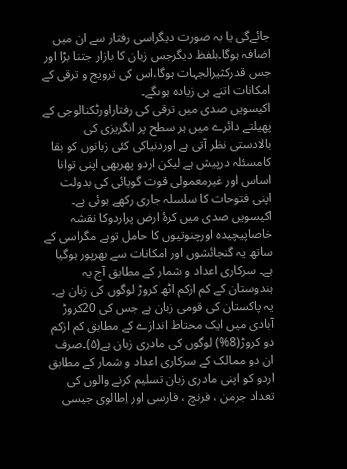جائےگی یا بہ صورت دیگراسی رفتار سے ان میں اضافہ ہوگا۔بلفظ دیگرجس زبان کا بازار جتنا بڑا اور جس قدرکثیرالجہات ہوگا،اس کی ترویج و ترقی کے امکانات اتنے ہی زیادہ ہوںگے۔
اکیسویں صدی میں ترقی کی رفتاراورٹکنالوجی کے پھیلتے دائرے میں ہر سطح پر انگریزی کی بالادستی نظر آتی ہے اوردنیاکی کئی زبانوں کو بقا کامسئلہ درپیش ہے لیکن اردو پھربھی اپنی توانا اساس اور غیرمعمولی قوت گویائی کی بدولت اپنی فتوحات کا سلسلہ جاری رکھے ہوئی ہے۔ اکیسویں صدی میں کرۂ ارض پراردوکا نقشہ خاصاپیچیدہ اورچنوتیوں کا حامل توہے مگراسی کے ساتھ یہ گنجائشوں اور امکانات سے بھرپور ہوگیا ہے۔ سرکاری اعداد و شمار کے مطابق آج یہ ہندوستان کے کم ازکم اٹھ کروڑ لوگوں کی زبان ہے۔ یہ پاکستان کی قومی زبان ہے جس کی 20کروڑ آبادی میں ایک محتاط اندازے کے مطابق کم ازکم دو کروڑ(8%) لوگوں کی مادری زبان ہے(۵)۔صرف ان دو ممالک کے سرکاری اعداد و شمار کے مطابق اردو کو اپنی مادری زبان تسلیم کرنے والوں کی تعداد جرمن ، فرنچ ، فارسی اور اِطالوی جیسی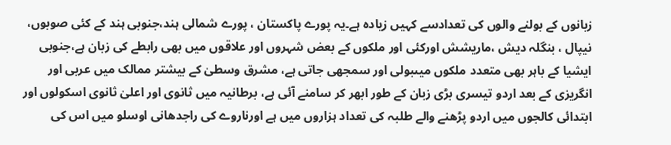زبانوں کے بولنے والوں کی تعدادسے کہیں زیادہ ہے۔یہ پورے پاکستان ، پورے شمالی ہند،جنوبی ہند کے کئی صوبوں، نیپال ، بنگلہ دیش ،ماریشش اورکئی اور ملکوں کے بعض شہروں اور علاقوں میں بھی رابطے کی زبان ہے،جنوبی ایشیا کے باہر بھی متعدد ملکوں میںبولی اور سمجھی جاتی ہے، مشرق وسطیٰ کے بیشتر ممالک میں عربی اور انگریزی کے بعد اردو تیسری بڑی زبان کے طور ابھر کر سامنے آئی ہے، برطانیہ میں ثانوی اور اعلیٰ ثانوی اسکولوں اور ابتدائی کالجوں میں اردو پڑھنے والے طلبہ کی تعداد ہزاروں میں ہے اورناروے کی راجدھانی اوسلو میں اس کی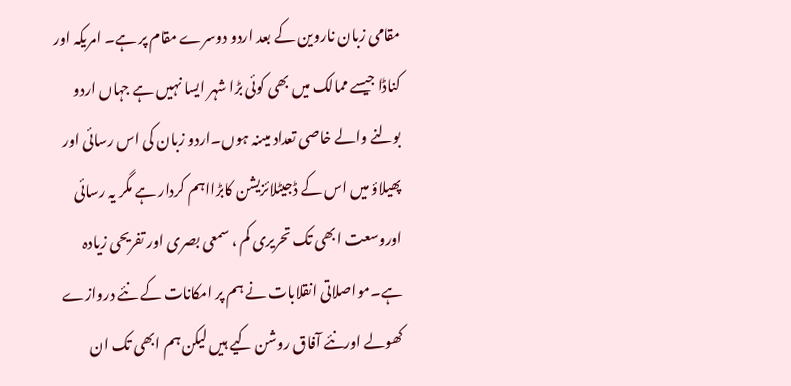مقامی زبان ناروین کے بعد اردو دوسرے مقام پر ہے۔ امریکہ اور کناڈا جیسے ممالک میں بھی کوئی بڑا شہر ایسا نہیں ہے جہاں اردو بولنے والے خاصی تعداد میںنہ ہوں۔اردو زبان کی اس رسائی اور پھیلاؤ میں اس کے ڈجیٹلائزیشن کابڑااہم کردار ہے مگر یہ رسائی اوروسعت ابھی تک تحریری کم ، سمعی بصری اور تفریحی زیادہ ہے۔مواصلاتی انقلابات نے ہم پر امکانات کے نئے دروازے کھولے اورنئے آفاق روشن کیے ہیں لیکن ہم ابھی تک ان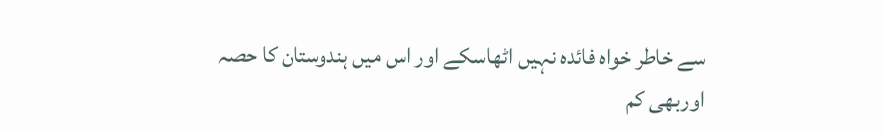سے خاطر خواہ فائدہ نہیں اٹھاسکے اور اس میں ہندوستان کا حصہ اوربھی کم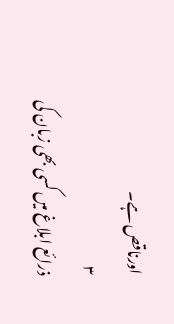اورناقص ہے۔
۳
ذرائع ابلاغ میں کسی بھی زبان کی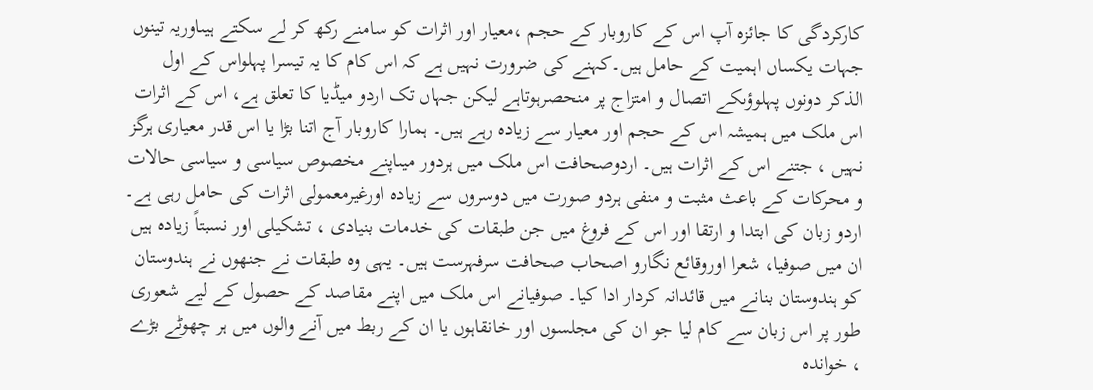کارکردگی کا جائزہ آپ اس کے کاروبار کے حجم ،معیار اور اثرات کو سامنے رکھ کر لے سکتے ہیںاوریہ تینوں جہات یکساں اہمیت کے حامل ہیں۔کہنے کی ضرورت نہیں ہے کہ اس کام کا یہ تیسرا پہلواس کے اول الذکر دونوں پہلوؤںکے اتصال و امتزاج پر منحصرہوتاہے لیکن جہاں تک اردو میڈیا کا تعلق ہے، اس کے اثرات اس ملک میں ہمیشہ اس کے حجم اور معیار سے زیادہ رہے ہیں۔ ہمارا کاروبار آج اتنا بڑا یا اس قدر معیاری ہرگز نہیں ، جتنے اس کے اثرات ہیں۔ اردوصحافت اس ملک میں ہردور میںاپنے مخصوص سیاسی و سیاسی حالات و محرکات کے باعث مثبت و منفی ہردو صورت میں دوسروں سے زیادہ اورغیرمعمولی اثرات کی حامل رہی ہے۔
اردو زبان کی ابتدا و ارتقا اور اس کے فروغ میں جن طبقات کی خدمات بنیادی ، تشکیلی اور نسبتاً زیادہ ہیں ان میں صوفیا، شعرا اوروقائع نگارو اصحاب صحافت سرفہرست ہیں۔ یہی وہ طبقات نے جنھوں نے ہندوستان کو ہندوستان بنانے میں قائدانہ کردار ادا کیا۔ صوفیانے اس ملک میں اپنے مقاصد کے حصول کے لیے شعوری طور پر اس زبان سے کام لیا جو ان کی مجلسوں اور خانقاہوں یا ان کے ربط میں آنے والوں میں ہر چھوٹے بڑے ، خواندہ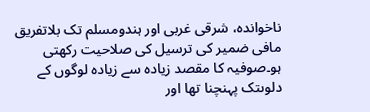ناخواندہ، شرقی غربی اور ہندومسلم تک بلاتفریق مافی ضمیر کی ترسیل کی صلاحیت رکھتی ہو۔صوفیہ کا مقصد زیادہ سے زیادہ لوگوں کے دلوںتک پہنچنا تھا اور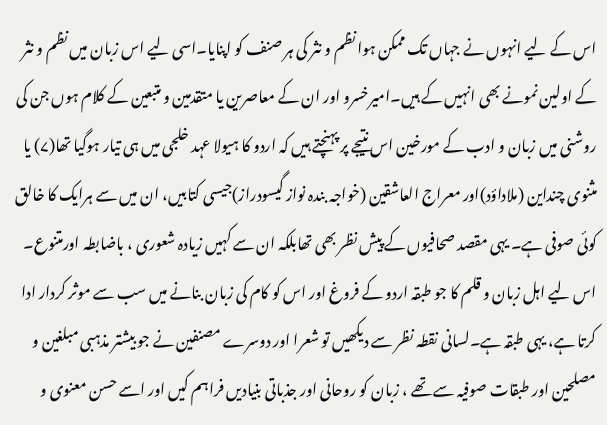اس کے لیے انہوں نے جہاں تک ممکن ہوا نظم و نثر کی ہر صنف کو اپنایا۔اسی لیے اس زبان میں نظم و نثر کے اولین نمونے بھی انہیں کے ہیں۔امیرخسرو اور ان کے معاصرین یا متقدمین و متبعین کے کلام ہوں جن کی روشنی میں زبان و ادب کے مورخین اس نتیجے پر پہنچتے ہیں کہ اردو کا ہیولا عہد خلجی میں ہی تیار ہوگیا تھا(۷) یا مثنوی چنداین (ملاداؤد)اور معراج العاشقین (خواجہ بندہ نواز گیسودراز)جیسی کتابیں، ان میں سے ہرایک کا خالق کوئی صوفی ہے۔ یہی مقصد صحافیوں کے پیش نظر بھی تھابلکہ ان سے کہیں زیادہ شعوری ، باضابطہ اورمتنوع۔ اس لیے اہل زبان و قلم کا جو طبقہ اردو کے فروغ اور اس کو کام کی زبان بنانے میں سب سے موثر کردار ادا کرتا ہے، یہی طبقہ ہے۔لسانی نقطہ نظر سے دیکھیں تو شعرا اور دوسرے مصنفین نے جو بیشتر مذہبی مبلغین و مصلحین اور طبقات صوفیہ سے تھے ، زبان کو روحانی اور جذباتی بنیادیں فراہم کیں اور اسے حسن معنوی و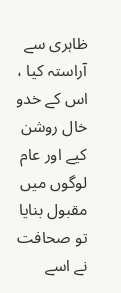ظاہری سے آراستہ کیا ، اس کے خدو خال روشن کیے اور عام لوگوں میں مقبول بنایا تو صحافت نے اسے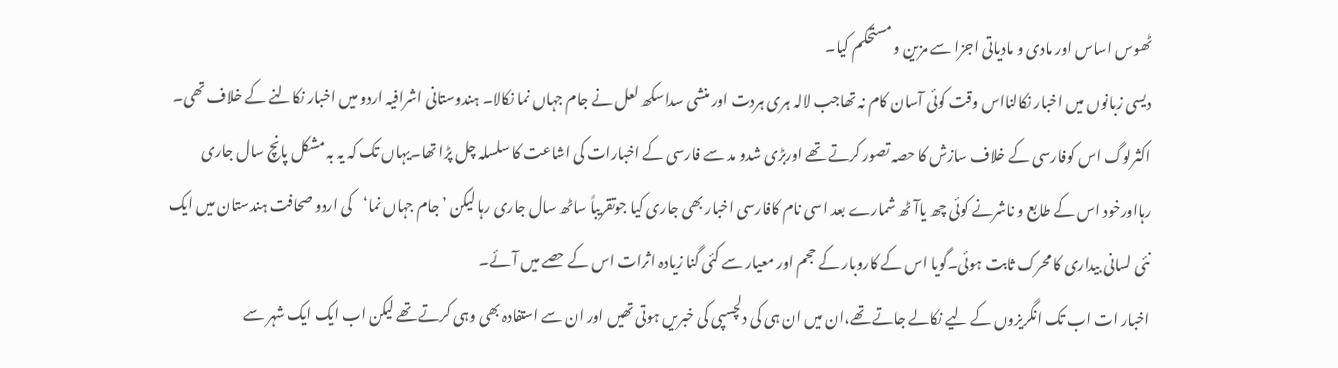ٹھوس اساس اور مادی و مادیاتی اجزا سے مزین و مستحکم کیا۔
دیسی زبانوں میں اخبار نکالنااس وقت کوئی آسان کام نہ تھاجب لالہ ہری ہردت اور منشی سداسکھ لعل نے جام جہاں نما نکالا۔ ہندوستانی اشرافیہ اردو میں اخبار نکالنے کے خلاف تھی۔ اکثرلوگ اس کوفارسی کے خلاف سازش کا حصہ تصور کرتے تھے اوربڑی شدو مد سے فارسی کے اخبارات کی اشاعت کا سلسلہ چل پڑا تھا۔یہاں تک کہ یہ بہ مشکل پانچ سال جاری رہااورخود اس کے طابع و ناشرنے کوئی چھ یاآٹھ شمارے بعد اسی نام کافارسی اخبار بھی جاری کیا جوتقریباً ساٹھ سال جاری رہا لیکن ’جام جہاں نما‘کی اردو صحافت ہندستان میں ایک نئی لسانی بیداری کا محرک ثابت ہوئی۔گویا اس کے کاروبار کے حجم اور معیار سے کئی گنا زیادہ اثرات اس کے حصے میں آئے۔
اخبار ات اب تک انگریزوں کے لیے نکالے جاتے تھے،ان میں ان ہی کی دلچسپی کی خبریں ہوتی تھیں اور ان سے استفادہ بھی وہی کرتے تھے لیکن اب ایک ایک شہر سے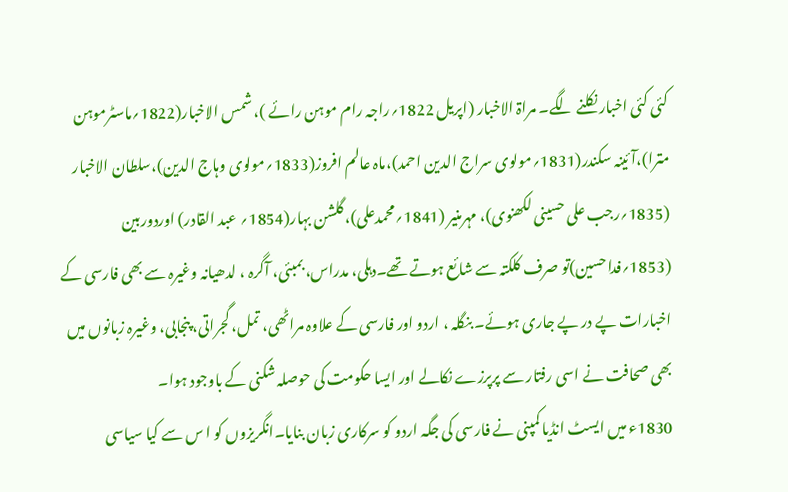کئی کئی اخبار نکلنے لگے۔ مراۃ الاخبار (اپریل 1822؍راجہ رام موہن رائے )، شمس الاخبار(1822؍ماسٹرموہن مترا)،آئینہ سکندر(1831؍مولوی سراج الدین احمد)،ماہ عالم افروز(1833؍مولوی وہاج الدین)،سلطان الاخبار (1835؍رجب علی حسینی لکھنوی)، مہرمنیر (1841؍محمدعلی)، گلشن بہار(1854؍ عبد القادر) اوردوربین (1853؍فداحسین)تو صرف کلکتہ سے شائع ہوتے تھے۔دہلی، مدراس، بمبئی، آگرہ ، لدھیانہ وغیرہ سے بھی فارسی کے اخبارات پے در پے جاری ہوئے۔ بنگلہ ، اردو اور فارسی کے علاوہ مراٹھی، تمل، گجراتی، پنجابی، وغیرہ زبانوں میں بھی صحافت نے اسی رفتار سے پرپرزے نکالے اور ایسا حکومت کی حوصلہ شکنی کے باوجود ہوا۔
1830ء میں ایسٹ انڈیا کمپنی نے فارسی کی جگہ اردو کو سرکاری زبان بنایا۔انگریزوں کو ا س سے کیا سیاسی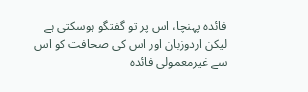فائدہ پہنچا، اس پر تو گفتگو ہوسکتی ہے لیکن اردوزبان اور اس کی صحافت کو اس سے غیرمعمولی فائدہ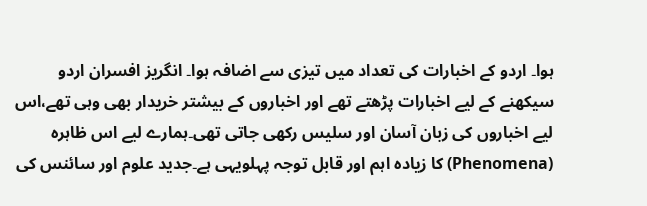ہوا۔ اردو کے اخبارات کی تعداد میں تیزی سے اضافہ ہوا۔ انگریز افسران اردو سیکھنے کے لیے اخبارات پڑھتے تھے اور اخباروں کے بیشتر خریدار بھی وہی تھے،اس لیے اخباروں کی زبان آسان اور سلیس رکھی جاتی تھی۔ہمارے لیے اس ظاہرہ (Phenomena) کا زیادہ اہم اور قابل توجہ پہلویہی ہے۔جدید علوم اور سائنس کی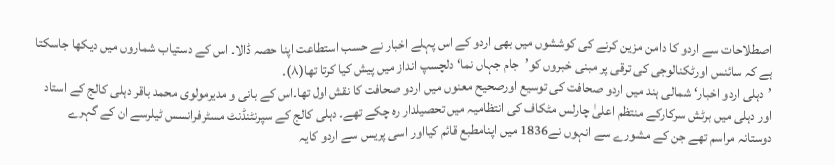اصطلاحات سے اردو کا دامن مزین کرنے کی کوششوں میں بھی اردو کے اس پہلے اخبار نے حسب استطاعت اپنا حصہ ڈالا۔ اس کے دستیاب شماروں میں دیکھا جاسکتا ہے کہ سائنس اورٹکنالوجی کی ترقی پر مبنی خبروں کو’جام جہاں نما‘ دلچسپ انداز میں پیش کیا کرتا تھا(۸)۔
’دہلی اردو اخبار‘ شمالی ہند میں اردو صحافت کی توسیع اورصحیح معنوں میں اردو صحافت کا نقش اول تھا۔اس کے بانی و مدیرمولوی محمد باقر دہلی کالج کے استاد اور دہلی میں برٹش سرکارکے منتظم اعلیٰ چارلس مٹکاف کی انتظامیہ میں تحصیلدار رہ چکے تھے۔ دہلی کالج کے سپرنٹنڈنٹ مسٹرفرانسس ٹیلرسے ان کے گہرے دوستانہ مراسم تھے جن کے مشورے سے انہوں نے1836 میں اپنامطبع قائم کیااور اسی پریس سے اردو کایہ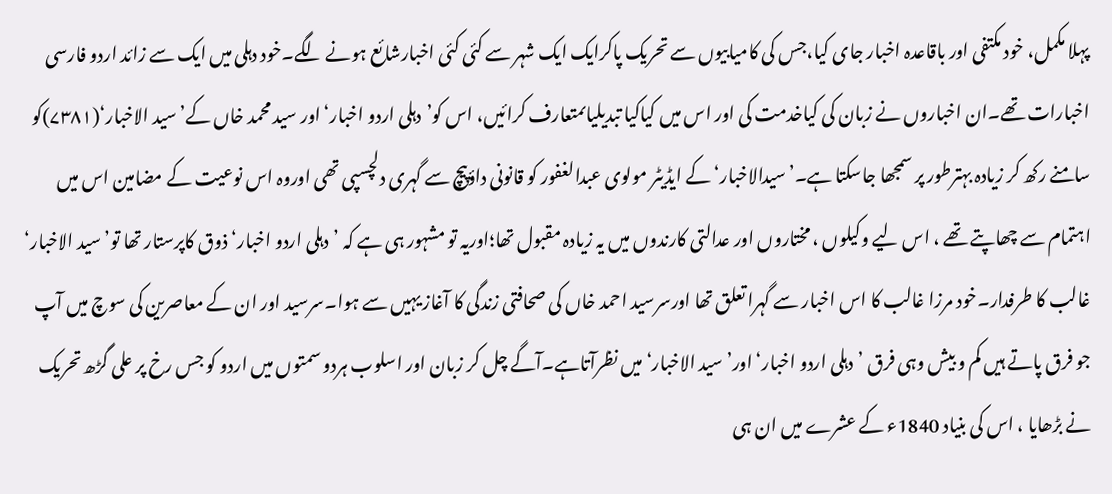پہلا مکمل، خود مکتفی اور باقاعدہ اخبار جای کیا،جس کی کامیابیوں سے تحریک پاکرایک ایک شہر سے کئی کئی اخبارشائع ہونے لگے۔خود دہلی میں ایک سے زائد اردو فارسی اخبارات تھے۔ان اخباروں نے زبان کی کیاخدمت کی اور اس میں کیاکیا تبدیلیاںمتعارف کرائیں، اس کو’دہلی اردو اخبار‘ اور سید محمد خاں کے’سید الاخبار‘(۷۳۸۱)کو سامنے رکھ کر زیادہ بہترطور پر سمجھا جاسکتا ہے۔’سیدالاخبار‘ کے ایڈیٹر مولوی عبدالغفور کو قانونی داؤپیچ سے گہری دلچسپی تھی اوروہ اس نوعیت کے مضامین اس میں اہتمام سے چھاپتے تھے ، اس لیے وکیلوں ، مختاروں اور عدالتی کارندوں میں یہ زیادہ مقبول تھا؛اوریہ تو مشہور ہی ہے کہ ’دہلی اردو اخبار‘ ذوق کاپرستار تھا تو’سید الاخبار‘ غالب کا طرفدار۔خود مرزا غالب کا اس اخبار سے گہرا تعلق تھا اورسرسید احمد خاں کی صحافتی زندگی کا آغاز یہیں سے ہوا۔سرسید اور ان کے معاصرین کی سوچ میں آپ جو فرق پاتے ہیں کم و بیش وہی فرق ’دہلی اردو اخبار‘ اور’ سید الاخبار‘ میں نظرآتاہے۔آگے چل کر زبان اور اسلوب ہردو سمتوں میں اردو کو جس رخ پر علی گڑھ تحریک نے بڑھایا ، اس کی بنیاد 1840ء کے عشرے میں ان ہی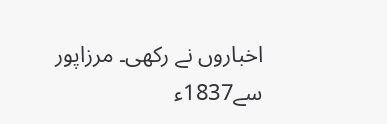اخباروں نے رکھی۔ مرزاپور سے1837ء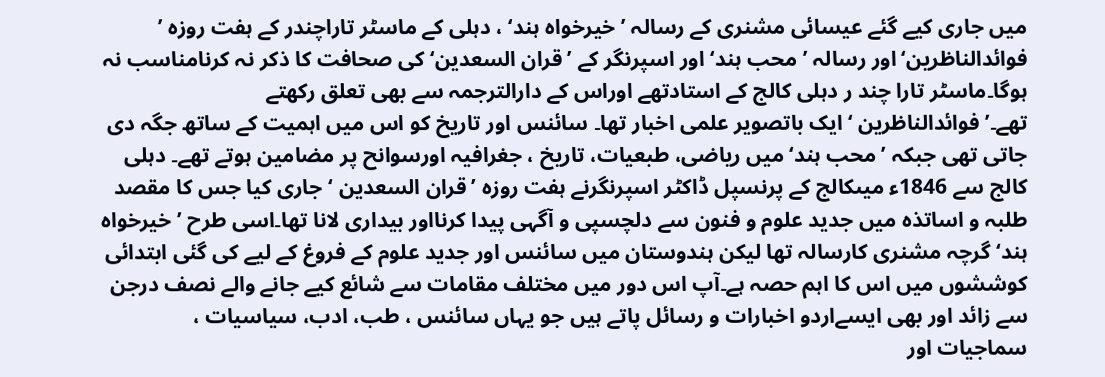میں جاری کیے گئے عیسائی مشنری کے رسالہ ’ خیرخواہ ہند‘ ، دہلی کے ماسٹر تاراچندر کے ہفت روزہ ’ فوائدالناظرین‘اور رسالہ ’ محب ہند‘ اور اسپرنگر کے ’قران السعدین‘ کی صحافت کا ذکر نہ کرنامناسب نہ ہوگا۔ماسٹر تارا چند ر دہلی کالج کے استادتھے اوراس کے دارالترجمہ سے بھی تعلق رکھتے تھے۔’فوائدالناظرین ‘ایک باتصویر علمی اخبار تھا۔ سائنس اور تاریخ کو اس میں اہمیت کے ساتھ جگہ دی جاتی تھی جبکہ ’محب ہند‘ میں ریاضی، طبعیات، تاریخ ، جغرافیہ اورسوانح پر مضامین ہوتے تھے۔ دہلی کالج سے 1846ء میںکالج کے پرنسپل ڈاکٹر اسپرنگرنے ہفت روزہ ’قران السعدین ‘جاری کیا جس کا مقصد طلبہ و اساتذہ میں جدید علوم و فنون سے دلچسپی و آگہی پیدا کرنااور بیداری لانا تھا۔اسی طرح ’ خیرخواہ ہند‘ گرچہ مشنری کارسالہ تھا لیکن ہندوستان میں سائنس اور جدید علوم کے فروغ کے لیے کی گئی ابتدائی کوششوں میں اس کا اہم حصہ ہے۔آپ اس دور میں مختلف مقامات سے شائع کیے جانے والے نصف درجن سے زائد اور بھی ایسےاردو اخبارات و رسائل پاتے ہیں جو یہاں سائنس ، طب، ادب، سیاسیات ، سماجیات اور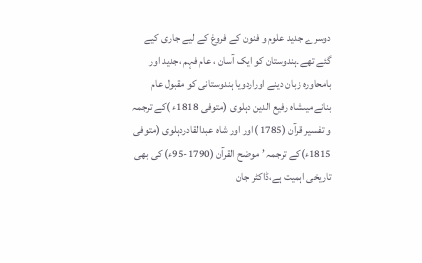دوسرے جدید علوم و فنون کے فروغ کے لیے جاری کیے گئے تھے۔ہندوستان کو ایک آسان ، عام فہم ،جدید اور بامحاورہ زبان دینے اوراردویا ہندوستانی کو مقبول عام بنانےمیںشاہ رفیع الدین دہلوی (متوفی 1818ء )کے ترجمہ و تفسیر قرآن (1785 )اور اور شاہ عبدالقادردہلوی (متوفی 1815ء)کے ترجمہ ’ موضح القرآن (1790-95ء) کی بھی تاریخی اہمیت ہے،ڈاکٹر جان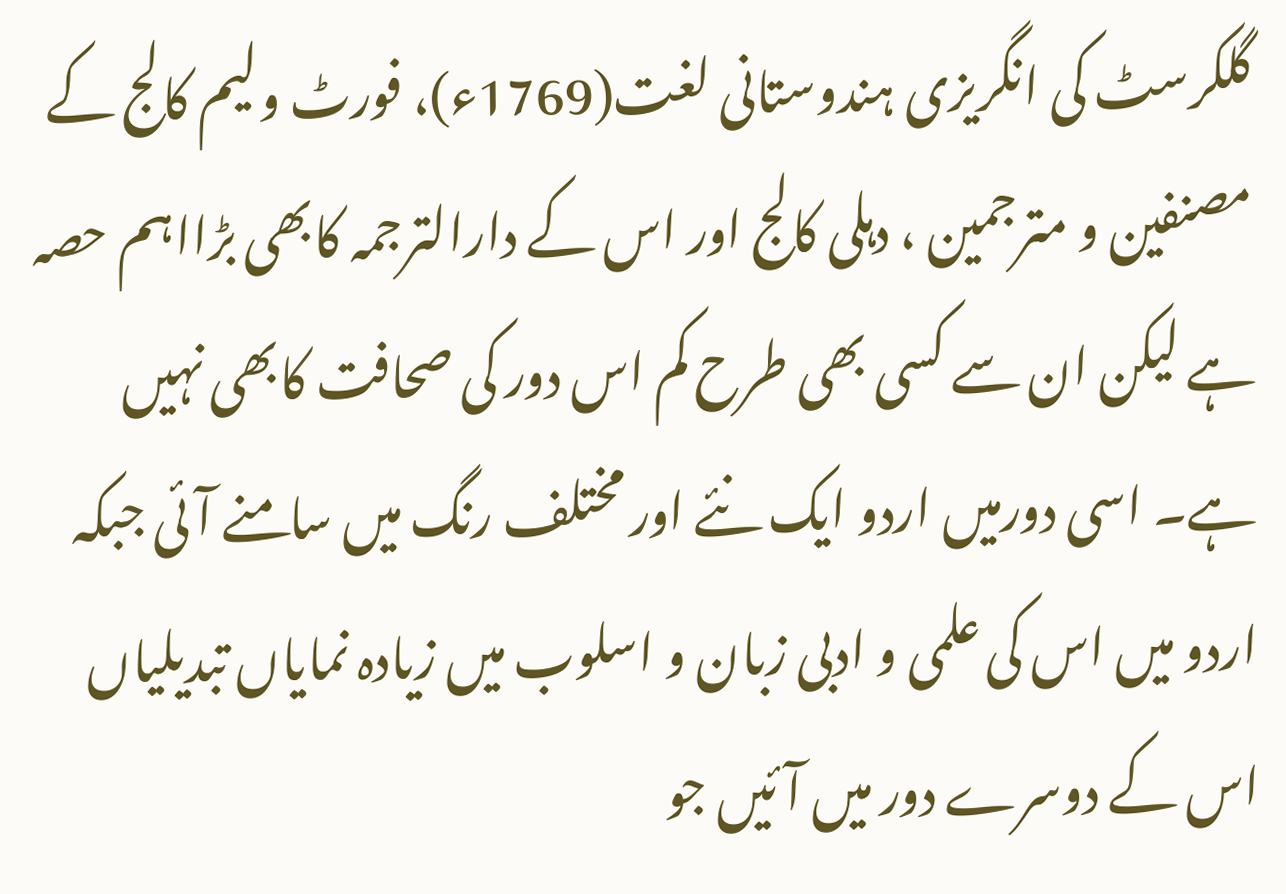گلکرسٹ کی انگریزی ہندوستانی لغت(1769ء)، فورٹ ولیم کالج کے مصنفین و مترجمین ، دہلی کالج اور اس کے دارالترجمہ کابھی بڑااہم حصہ ہے لیکن ان سے کسی بھی طرح کم اس دور کی صحافت کابھی نہیں ہے۔ اسی دورمیں اردو ایک نئے اور مختلف رنگ میں سامنے آئی جبکہ اردو میں اس کی علمی و ادبی زبان و اسلوب میں زیادہ نمایاں تبدیلیاں اس کے دوسرے دور میں آئیں جو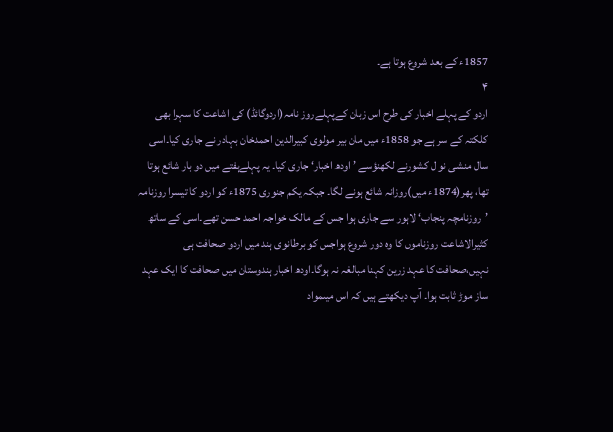1857ء کے بعد شروع ہوتا ہے۔
۴
اردو کے پہلے اخبار کی طرح اس زبان کےپہلےروز نامہ(اردوگائڈ) کی اشاعت کا سہرا بھی کلکتہ کے سر ہے جو 1858ء میں مان بیر مولوی کبیرالدین احمدخان بہادر نے جاری کیا۔اسی سال منشی نو ل کشورنے لکھنؤسے ’ اودھ اخبار‘ جاری کیا۔ یہ پہلےہفتے میں دو بار شائع ہوتا تھا، پھر(1874ء میں)روزانہ شائع ہونے لگا۔ جبکہ یکم جنوری 1875ء کو اردو کا تیسرا روزنامہ ’روزنامچہ پنجاب‘ لاہور سے جاری ہوا جس کے مالک خواجہ احمد حسن تھے۔اسی کے ساتھ کثیرالاشاعت روزناموں کا وہ دور شروع ہواجس کو برطانوی ہند میں اردو صحافت ہی نہیں،صحافت کا عہد زرین کہنا مبالغہ نہ ہوگا۔اودھ اخبار ہندوستان میں صحافت کا ایک عہد ساز موڑ ثابت ہوا۔ آپ دیکھتے ہیں کہ اس میںمواد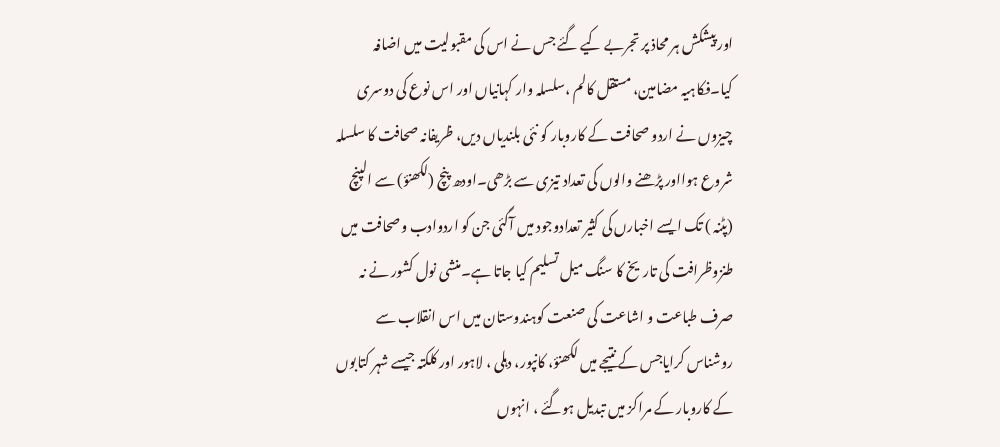اور پیشکش ہر محاذ پر تجربے کیے گئے جس نے اس کی مقبولیت میں اضافہ کیا۔فکاہیہ مضامین، مستقل کالم ،سلسلہ وار کہانیاں اور اس نوع کی دوسری چیزوں نے اردو صحافت کے کاروبار کو نئی بلندیاں دیں، ظریفانہ صحافت کا سلسلہ شروع ہوااور پڑھنے والوں کی تعداد تیزی سے بڑھی۔اودھ پنچ (لکھنؤ) سے الپنچ (پٹنہ ) تک ایسے اخبارں کی کثیر تعدادوجود میں آگئی جن کو اردوادب وصحافت میں طنزوظرافت کی تاریخ کا سنگ میل تسلیم کیا جاتا ہے۔منشی نول کشور نے نہ صرف طباعت و اشاعت کی صنعت کوہندوستان میں اس انقلاب سے روشناس کرایاجس کے نتیجے میں لکھنؤ، کانپور، دہلی ، لاہور اور کلکتہ جیسے شہر کتابوں کے کاروبار کے مراکز میں تبدیل ہوگئے ، انہوں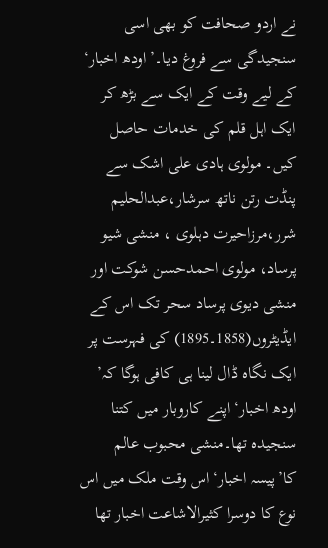نے اردو صحافت کو بھی اسی سنجیدگی سے فروغ دیا۔’ اودھ اخبار‘ کے لیے وقت کے ایک سے بڑھ کر ایک اہل قلم کی خدمات حاصل کیں۔ مولوی ہادی علی اشک سے پنڈت رتن ناتھ سرشار،عبدالحلیم شرر،مرزاحیرت دہلوی ، منشی شیو پرساد، مولوی احمدحسن شوکت اور منشی دیوی پرساد سحر تک اس کے ایڈیٹروں(1858۔1895) کی فہرست پر ایک نگاہ ڈال لینا ہی کافی ہوگا کہ’ اودھ اخبار‘ اپنے کاروبار میں کتنا سنجیدہ تھا۔منشی محبوب عالم کا’پیسہ اخبار‘اس وقت ملک میں اس نوع کا دوسرا کثیرالاشاعت اخبار تھا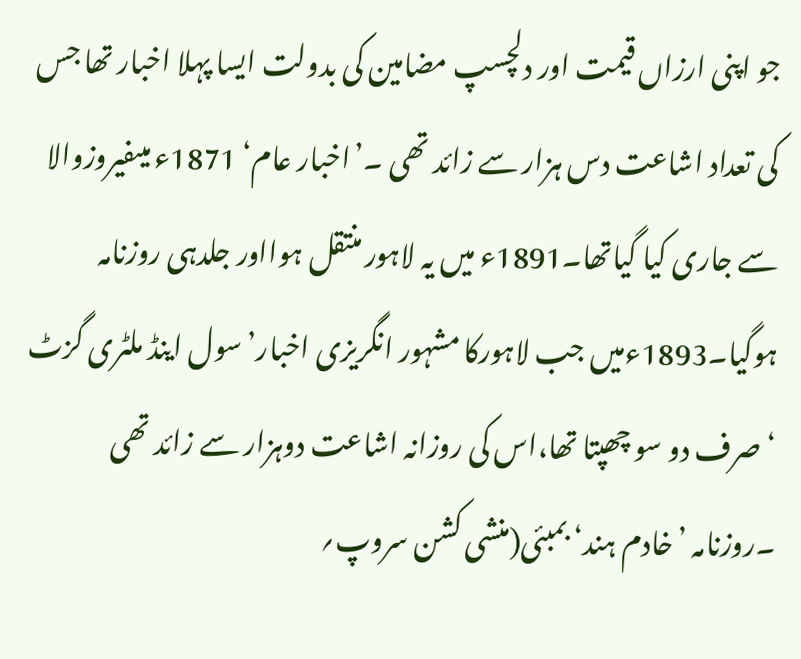جو اپنی ارزاں قیمت اور دلچسپ مضامین کی بدولت ایسا پہلا اخبار تھا جس کی تعداد اشاعت دس ہزار سے زائد تھی ۔’اخبار عام‘ 1871ء میںفیروزوالا سے جاری کیا گیاتھا۔1891ء میں یہ لاہور منتقل ہوااور جلدہی روزنامہ ہوگیا۔1893ءمیں جب لاہورکا مشہور انگریزی اخبار’سول اینڈ ملٹری گزٹ ‘ صرف دو سو چھپتا تھا،اس کی روزانہ اشاعت دوہزار سے زائد تھی ۔روزنامہ ’خادم ہند‘ بمبئی(منشی کشن سروپ؍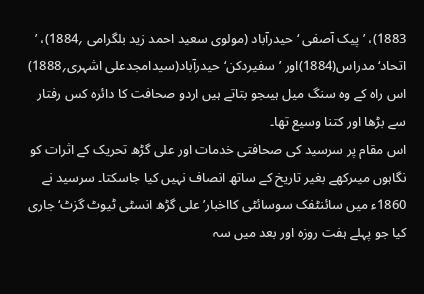1883)، ’پیک آصفی ‘حیدرآباد (مولوی سعید احمد زید بلگرامی ؍1884)، ’ اتحاد‘ مدراس(1884)اور ’سفیردکن‘حیدرآباد(سیدامجدعلی اشہری؍1888) اس راہ کے وہ سنگ میل ہیںجو بتاتے ہیں اردو صحافت کا دائرہ کس رفتار سے بڑھا اور کتنا وسیع تھا۔
اس مقام پر سرسید کی صحافتی خدمات اور علی گڑھ تحریک کے اثرات کو نگاہوں میںرکھے بغیر تاریخ کے ساتھ انصاف نہیں کیا جاسکتا۔ سرسید نے 1860ء میں سائنٹفک سوسائٹی کااخبار’ علی گڑھ انسٹی ٹیوٹ گزٹ‘ جاری کیا جو پہلے ہفت روزہ اور بعد میں سہ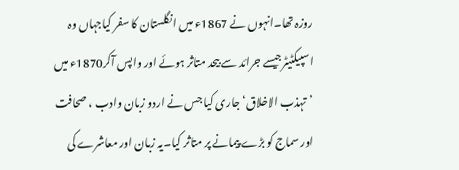روزہ تھا۔انہوں نے 1867ء میں انگلستان کا سفر کیاجہاں وہ اسپیکٹیٹرجیسے جرائد سے بیحد متاثر ہوئے اور واپس آکر1870ء میں ’تہذب الاخلاق‘ جاری کیا جس نے اردو زبان وادب ، صحافت اور سماج کو بڑے پیمانے پر متاثر کیا۔یہ زبان اور معاشرے کی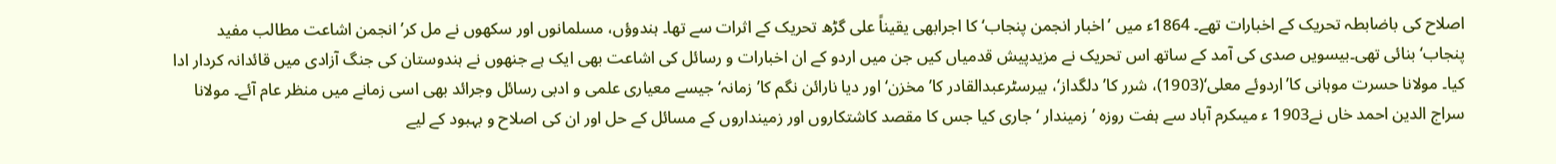اصلاح کی باضابطہ تحریک کے اخبارات تھے۔ 1864ء میں ’اخبار انجمن پنجاب‘ کا اجرابھی یقیناً علی گڑھ تحریک کے اثرات سے تھا۔ ہندوؤں، مسلمانوں اور سکھوں نے مل کر’ انجمن اشاعت مطالب مفید پنجاب‘ بنائی تھی۔بیسویں صدی کی آمد کے ساتھ اس تحریک نے مزیدپیش قدمیاں کیں جن میں اردو کے ان اخبارات و رسائل کی اشاعت بھی ایک ہے جنھوں نے ہندوستان کی جنگ آزادی میں قائدانہ کردار ادا کیا۔ مولانا حسرت موہانی کا’اردوئے معلی‘(1903)، شرر کا’ دلگداز‘، بیرسٹرعبدالقادر کا’ مخزن‘ اور دیا نارائن نگم کا’ زمانہ‘ جیسے معیاری علمی و ادبی رسائل وجرائد بھی اسی زمانے میں منظر عام آئے۔ مولانا سراج الدین احمد خاں نے1903 ء میںکرم آباد سے ہفت روزہ ’ زمیندار ‘ جاری کیا جس کا مقصد کاشتکاروں اور زمینداروں کے مسائل کے حل اور ان کی اصلاح و بہبود کے لیے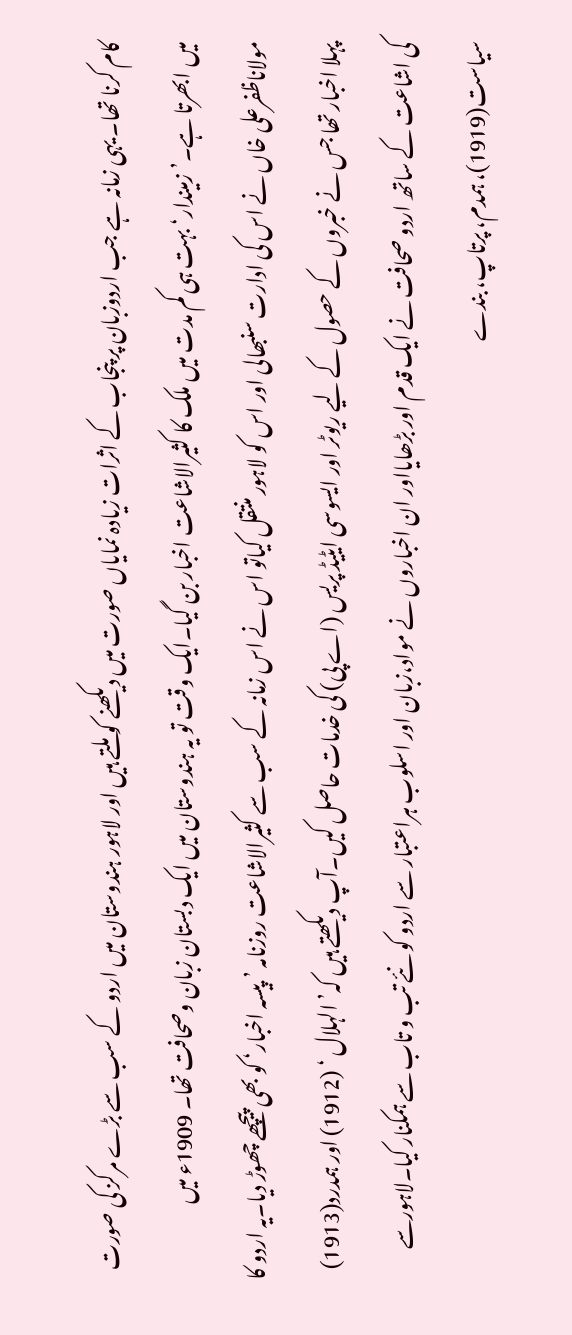کام کرنا تھا۔ یہی زمانہ ہے جب اردوزبان پر پنجاب کے اثرات زیادہ نمایاں صورت میں دیکھنے کو ملتے ہیں اور لاہور ہندوستان میں اردو کے سب سے بڑے مرکز کی صورت میں ابھرتا ہے۔’زمیندار‘ بہت ہی کم مدت میں ملک کا کثیرالاشاعت اخبار بن گیا۔ایک وقت تو یہ ہندوستان میں ایک دبستان زبان وصحافت تھا۔ 1909ء میں مولاناظفرعلی خاں نے اس کی ادارت سنبھالی اور اس کو لاہور منتقل کیاتو اس نے اس زمانہ کے سب سے کثیرالاشاعت روزنامہ ’ پیسہ اخبار‘ کو بھی پیچھے چھوڑ دیا۔یہ اردو کا پہلا اخبار تھا جس نے خبروں کے حصول کے لیے ریوٹر اور ایسوسی ایٹیڈ پریس (اے پی) کی خدمات حاصل کیں۔آپ دیکھتے ہیں کہ’ الہلال ‘ (1912) اور ہمدرد(1913) کی اشاعت کے ساتھ اردو صحافت نے ایک قدم اور بڑھایااور ان اخباروں نے مواد،زبان اور اسلوب ہراعتبار سے اردو کو نئے تب و تاب سے ہمکنار کیا۔لاہورسے سیاست(1919)، ہمدم، پرتاپ، بندے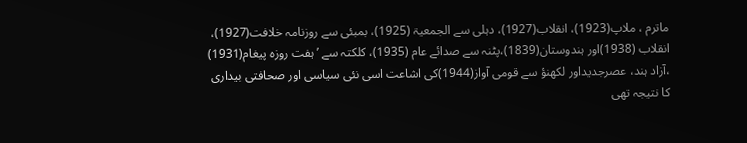ماترم ، ملاپ(1923)، انقلاب(1927)، دہلی سے الجمعیۃ (1925)، بمبئی سے روزنامہ خلافت(1927)، انقلاب (1938)اور ہندوستان(1839)،پٹنہ سے صدائے عام (1935)، کلکتہ سے ’ہفت روزہ پیغام(1931) ،آزاد ہند، عصرجدیداور لکھنؤ سے قومی آواز(1944)کی اشاعت اسی نئی سیاسی اور صحافتی بیداری کا نتیجہ تھی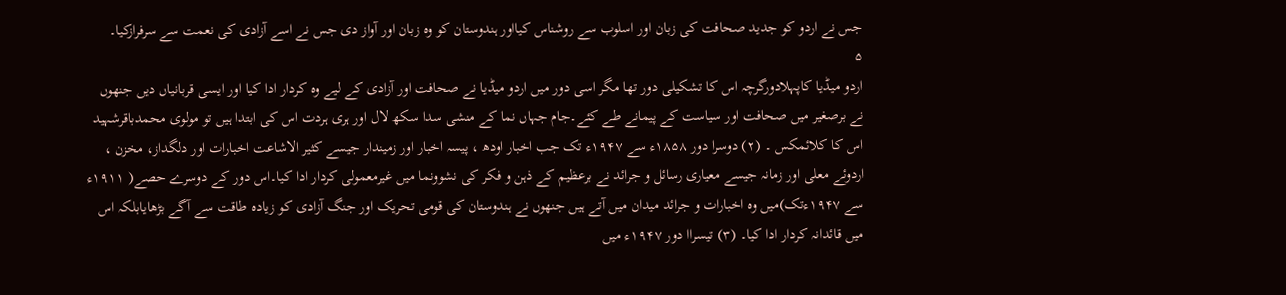جس نے اردو کو جدید صحافت کی زبان اور اسلوب سے روشناس کیااور ہندوستان کو وہ زبان اور آواز دی جس نے اسے آزادی کی نعمت سے سرفرازکیا۔
۵
اردو میڈیا کاپہلادورگرچہ اس کا تشکیلی دور تھا مگر اسی دور میں اردو میڈیا نے صحافت اور آزادی کے لیے وہ کردار ادا کیا اور ایسی قربانیاں دیں جنھوں نے برصغیر میں صحافت اور سیاست کے پیمانے طے کئے۔جام جہاں نما کے منشی سدا سکھ لال اور ہری ہردت اس کی ابتدا ہیں تو مولوی محمدباقرشہید اس کا کلائمکس ۔ (۲) دوسرا دور ۱۸۵۸ء سے ۱۹۴۷ء تک جب اخبار اودھ ، پیسہ اخبار اور زمیندار جیسے کثیر الاشاعت اخبارات اور دلگداز، مخزن ، اردوئے معلی اور زمانہ جیسے معیاری رسائل و جرائد نے برعظیم کے ذہن و فکر کی نشوونما میں غیرمعمولی کردار ادا کیا۔اس دور کے دوسرے حصے( ۱۹۱۱ء سے ۱۹۴۷ءتک)میں وہ اخبارات و جرائد میدان میں آتے ہیں جنھوں نے ہندوستان کی قومی تحریک اور جنگ آزادی کو زیادہ طاقت سے آگے بڑھایابلکہ اس میں قائدانہ کردار ادا کیا۔ (۳) تیسراا دور ۱۹۴۷ء میں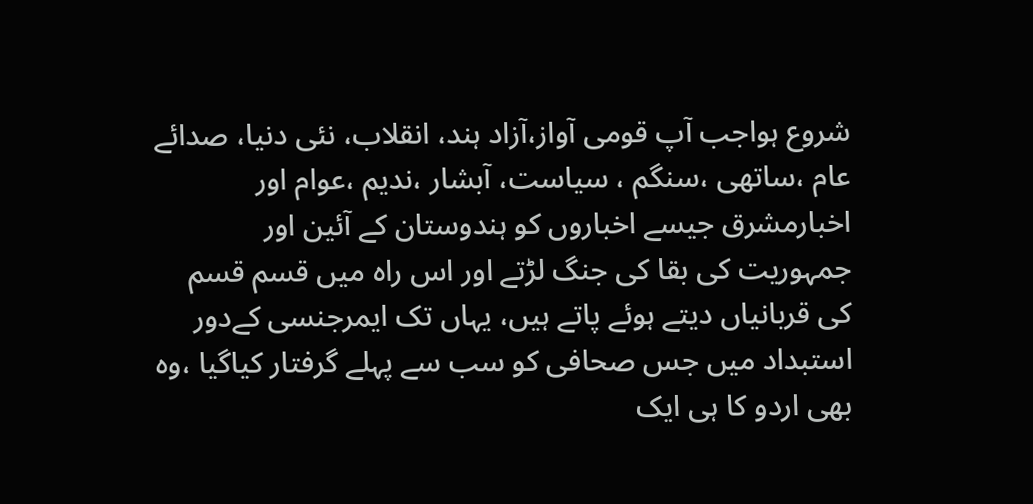شروع ہواجب آپ قومی آواز،آزاد ہند، انقلاب، نئی دنیا، صدائے عام ،ساتھی ،سنگم ، سیاست، آبشار ،ندیم ،عوام اور اخبارمشرق جیسے اخباروں کو ہندوستان کے آئین اور جمہوریت کی بقا کی جنگ لڑتے اور اس راہ میں قسم قسم کی قربانیاں دیتے ہوئے پاتے ہیں، یہاں تک ایمرجنسی کےدور استبداد میں جس صحافی کو سب سے پہلے گرفتار کیاگیا ،وہ بھی اردو کا ہی ایک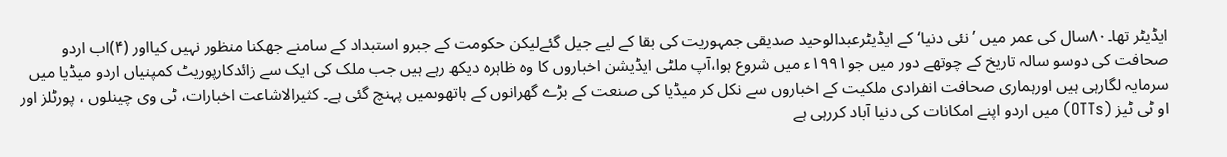ایڈیٹر تھا۔۸۰سال کی عمر میں ’نئی دنیا‘ کے ایڈیٹرعبدالوحید صدیقی جمہوریت کی بقا کے لیے جیل گئےلیکن حکومت کے جبرو استبداد کے سامنے جھکنا منظور نہیں کیااور (۴)اب اردو صحافت کی دوسو سالہ تاریخ کے چوتھے دور میں جو۱۹۹۱ء میں شروع ہوا،آپ ملٹی ایڈیشن اخباروں کا وہ ظاہرہ دیکھ رہے ہیں جب ملک کی ایک سے زائدکارپوریٹ کمپنیاں اردو میڈیا میں سرمایہ لگارہی ہیں اورہماری صحافت انفرادی ملکیت کے اخباروں سے نکل کر میڈیا کی صنعت کے بڑے گھرانوں کے ہاتھوںمیں پہنچ گئی ہے۔ کثیرالاشاعت اخبارات، ٹی وی چینلوں ، پورٹلز اور او ٹی ٹیز (OTTs) میں اردو اپنے امکانات کی دنیا آباد کررہی ہے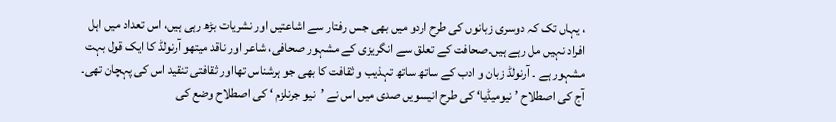، یہاں تک کہ دوسری زبانوں کی طرح اردو میں بھی جس رفتار سے اشاعتیں اور نشریات بڑھ رہی ہیں، اس تعداد میں اہل افراد نہیں مل رہے ہیں۔صحافت کے تعلق سے انگریزی کے مشہور صحافی، شاعر اور ناقد میتھو آرنولڈ کا ایک قول بہت مشہور ہے ۔ آرنولڈ زبان و ادب کے ساتھ ساتھ تہذیب و ثقافت کا بھی جو ہرشناس تھااور ثقافتی تنقید اس کی پہچان تھی۔ آج کی اصطلاح ’ نیومیڈیا‘ کی طرح انیسویں صدی میں اس نے ’نیو جرنلزم ‘ کی اصطلاح وضع کی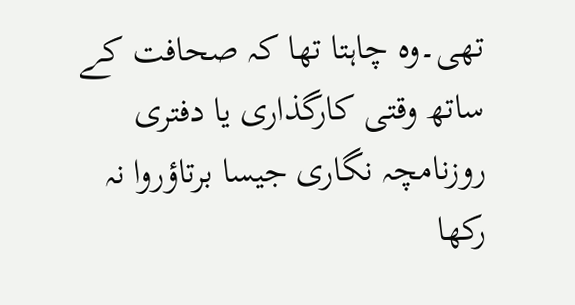تھی۔وہ چاہتا تھا کہ صحافت کے ساتھ وقتی کارگذاری یا دفتری روزنامچہ نگاری جیسا برتاؤروا نہ رکھا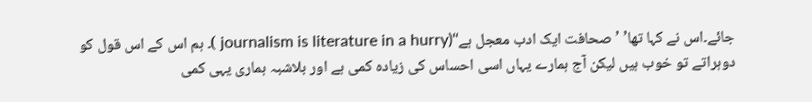جائے۔اس نے کہا تھا’ ’ صحافت ایک ادب معجل ہے‘‘(journalism is literature in a hurry )۔ ہم اس کے اس قول کو دوہراتے تو خوب ہیں لیکن آج ہمارے یہاں اسی احساس کی زیادہ کمی ہے اور بلاشبہ ہماری یہی کمی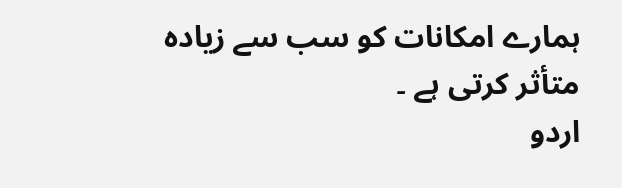ہمارے امکانات کو سب سے زیادہ متأثر کرتی ہے ۔
اردو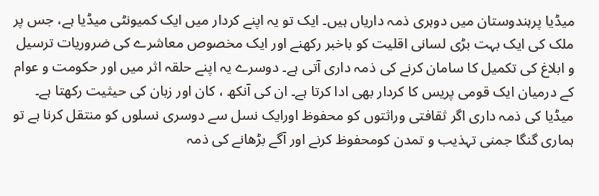میڈیا پرہندوستان میں دوہری ذمہ داریاں ہیں۔ ایک تو یہ اپنے کردار میں ایک کمیونٹی میڈیا ہے، جس پر ملک کی ایک بہت بڑی لسانی اقلیت کو باخبر رکھنے اور ایک مخصوص معاشرے کی ضروریات ترسیل و ابلاغ کی تکمیل کا سامان کرنے کی ذمہ داری آتی ہے۔ دوسرے یہ اپنے حلقہ اثر میں اور حکومت و عوام کے درمیان ایک قومی پریس کا کردار بھی ادا کرتا ہے۔ ان کی آنکھ ، کان اور زبان کی حیثیت رکھتا ہے۔ میڈیا کی ذمہ داری اگر ثقافتی وراثتوں کو محفوظ اورایک نسل سے دوسری نسلوں کو منتقل کرنا ہے تو ہماری گنگا جمنی تہذیب و تمدن کومحفوظ کرنے اور آگے بڑھانے کی ذمہ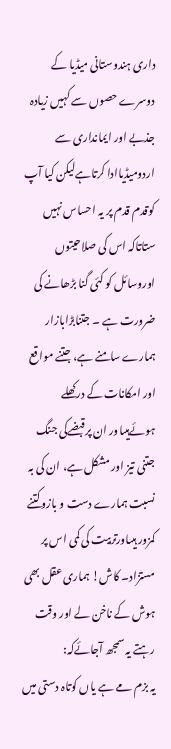داری ہندوستانی میڈیا کے دوسرے حصوں سے کہیں زیادہ جذبے اور ایمانداری سے اردومیڈیاادا کرتاہےلیکن کیا آپ کوقدم قدم پر یہ احساس نہیں ستاتاکہ اس کی صلاحیتوں اوروسائل کو کئی گنا بڑھانے کی ضرورت ہے ۔ جتنابڑابازار ہمارے سامنے ہے، جتنے مواقع اور امکانات کے درکھلے ہوئےہیںاور ان پرقبضےکی جنگ جتنی تیز اور مشکل ہے، ان کی بہ نسبت ہمارے دست و بازوکتنے کمزور ہیںاورتربیت کی کمی اس پر مستزاد۔ کاش! ہماری عقل بھی ہوش کے ناخن لے اور وقت رہتے یہ سمجھ آجائےکہ:
یہ بزم مے ہے یاں کوتاہ دستی میں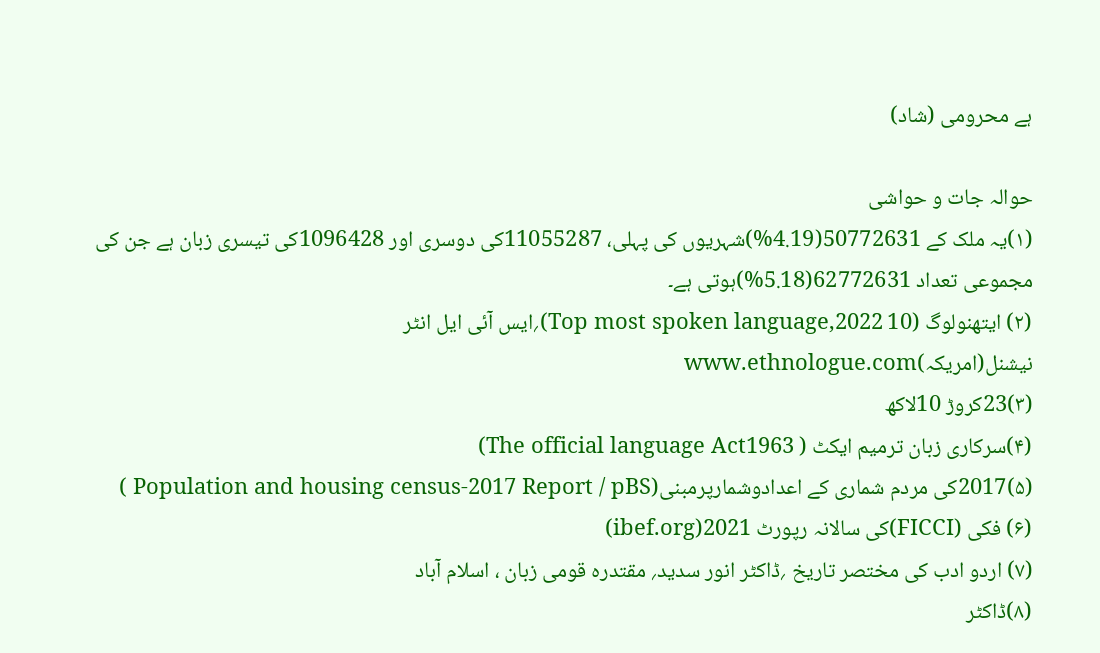ہے محرومی (شاد)

حوالہ جات و حواشی
(۱)یہ ملک کے 50772631(4.19%)شہریوں کی پہلی، 11055287کی دوسری اور 1096428کی تیسری زبان ہے جن کی مجموعی تعداد 62772631(5.18%)ہوتی ہے۔
(۲) ایتھنولوگ (10 Top most spoken language,2022)؍ایس آئی ایل انٹر نیشنل(امریکہ)www.ethnologue.com
(۳)23کروڑ 10لاکھ
(۴)سرکاری زبان ترمیم ایکٹ ( The official language Act1963)
(۵)2017کی مردم شماری کے اعدادوشمارپرمبنی(Population and housing census-2017 Report / pBS )
(۶) فکی (FICCI)کی سالانہ رپورٹ 2021(ibef.org)
(۷) اردو ادب کی مختصر تاریخ ؍ڈاکٹر انور سدید؍ مقتدرہ قومی زبان ، اسلام آباد
(۸)ڈاکٹر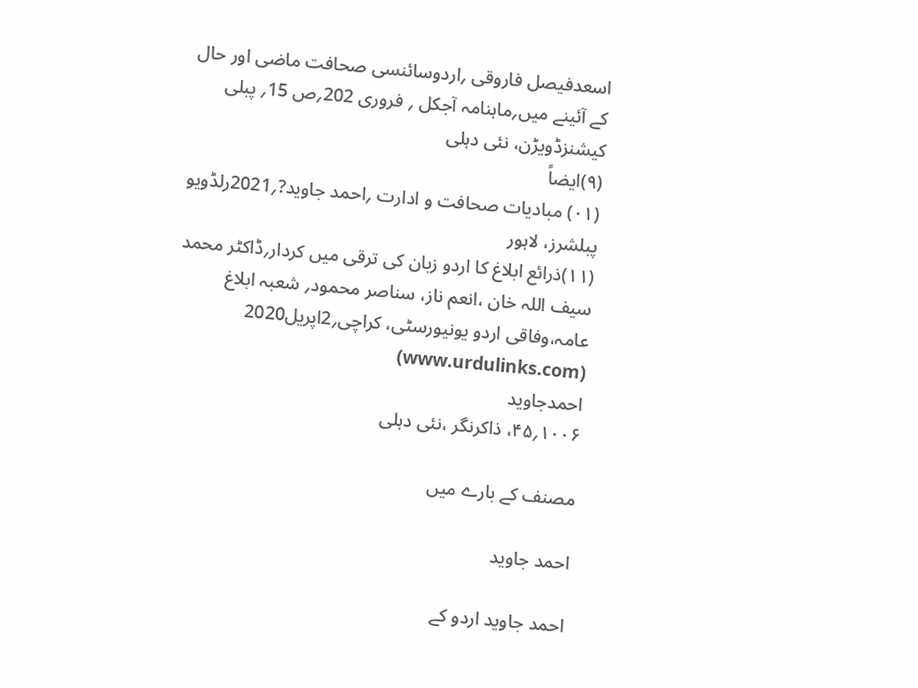اسعدفیصل فاروقی ؍اردوسائنسی صحافت ماضی اور حال کے آئینے میں؍ماہنامہ آجکل ؍ فروری 202؍ص 15؍ پبلی کیشنزڈویڑن، نئی دہلی
(۹)ایضاً
(۰۱) مبادیات صحافت و ادارت ؍احمد جاوید?؍2021رلڈویو پبلشرز، لاہور
(۱۱)ذرائع ابلاغ کا اردو زبان کی ترقی میں کردار؍ڈاکٹر محمد سیف اللہ خان ،انعم ناز، سناصر محمود؍ شعبہ ابلاغ عامہ،وفاقی اردو یونیورسٹی، کراچی؍2اپریل2020 (www.urdulinks.com)
احمدجاوید
۱۰۰۶؍۴۵، ذاکرنگر ،نئی دہلی

مصنف کے بارے میں

احمد جاوید

احمد جاوید اردو کے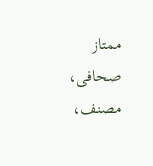ممتاز صحافی، مصنف،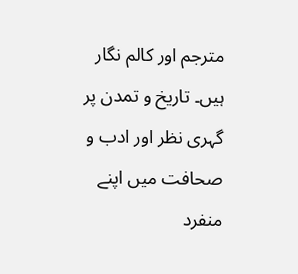مترجم اور کالم نگار ہیں۔ تاریخ و تمدن پر گہری نظر اور ادب و صحافت میں اپنے منفرد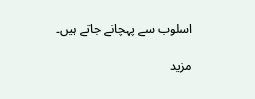اسلوب سے پہچانے جاتے ہیں۔

مزید